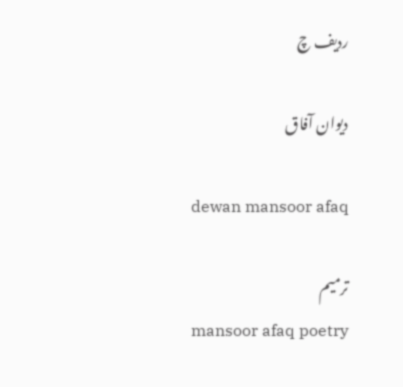ردیف چ

دیوان آفاق

dewan mansoor afaq

ترمیم
mansoor afaq poetry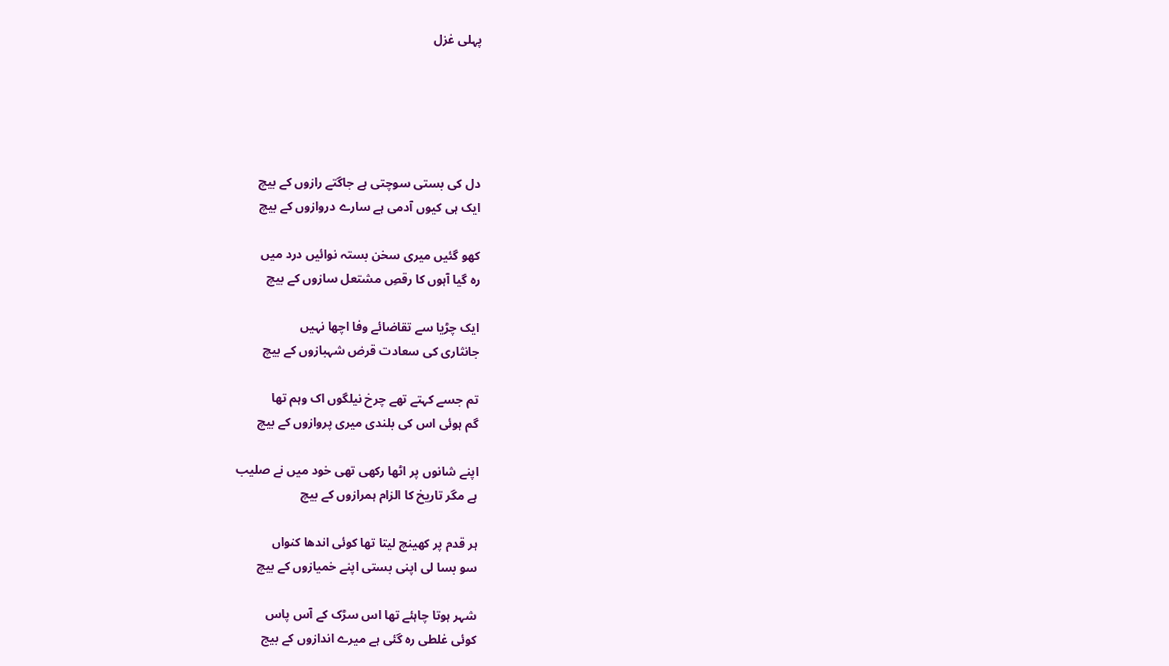پہلی غزل





دل کی بستی سوچتی ہے جاگتے رازوں کے بیچ
ایک ہی کیوں آدمی ہے سارے دروازوں کے بیچ

کھو گئیں میری سخن بستہ نوائیں درد میں
رہ گیا آہوں کا رقصِ مشتعل سازوں کے بیچ

ایک چڑیا سے تقاضائے وفا اچھا نہیں
جانثاری کی سعادت قرض شہبازوں کے بیچ

تم جسے کہتے تھے چرخ نیلگوں اک وہم تھا
گم ہوئی اس کی بلندی میری پروازوں کے بیچ

اپنے شانوں پر اٹھا رکھی تھی خود میں نے صلیب
ہے مگر تاریخ کا الزام ہمرازوں کے بیچ

ہر قدم پر کھینچ لیتا تھا کوئی اندھا کنواں
سو بسا لی اپنی بستی اپنے خمیازوں کے بیچ

شہر ہوتا چاہئے تھا اس سڑک کے آس پاس
کوئی غلطی رہ گئی ہے میرے اندازوں کے بیج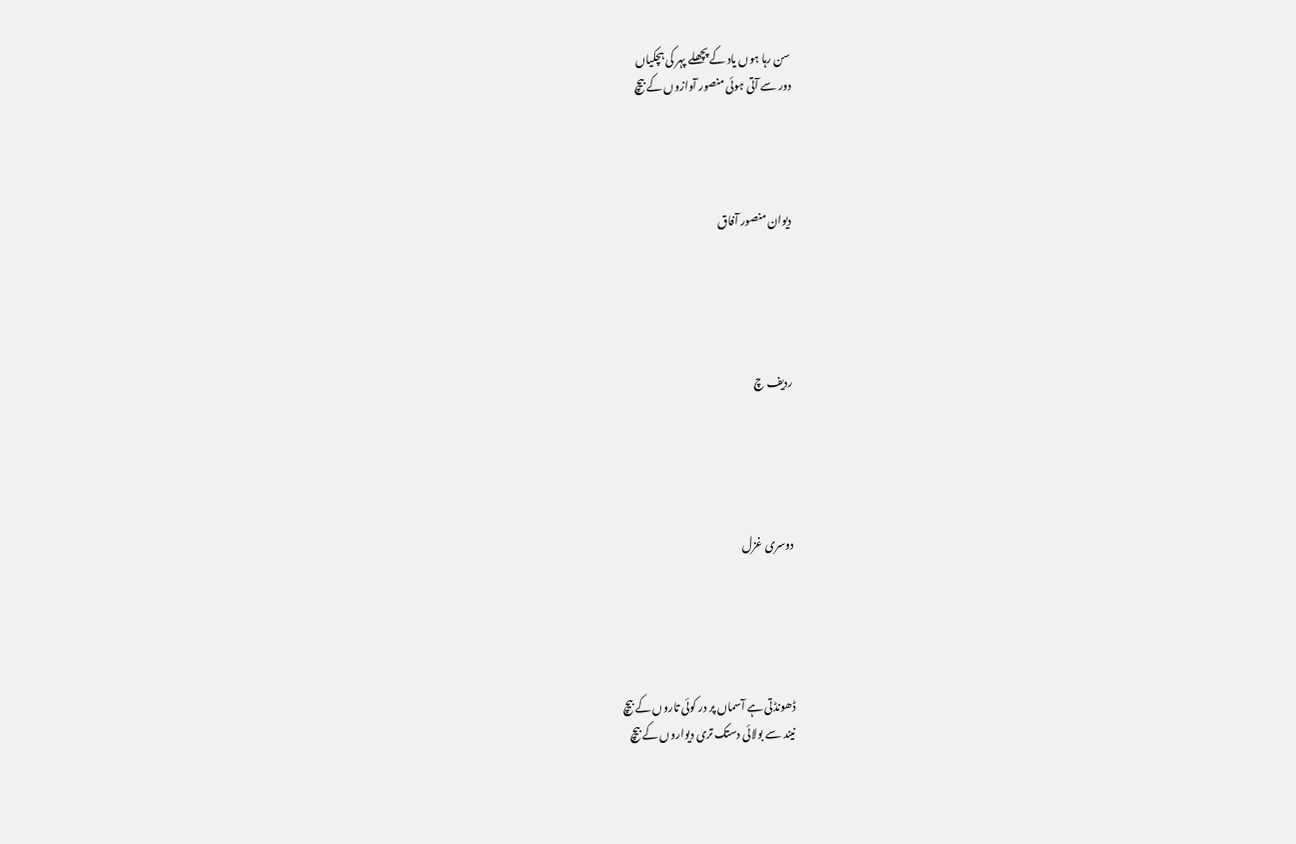سن رہا ہوں یاد کے پچھلے پہر کی ہچکیاں
دور سے آتی ہوئی منصور آوازوں کے بیچ




دیوان منصور آفاق





ردیف چ





دوسری غزل





ڈھونڈتی ہے آسماں پر در کوئی تاروں کے بیچ
نیند سے بولائی دستک تری دیواروں کے بیچ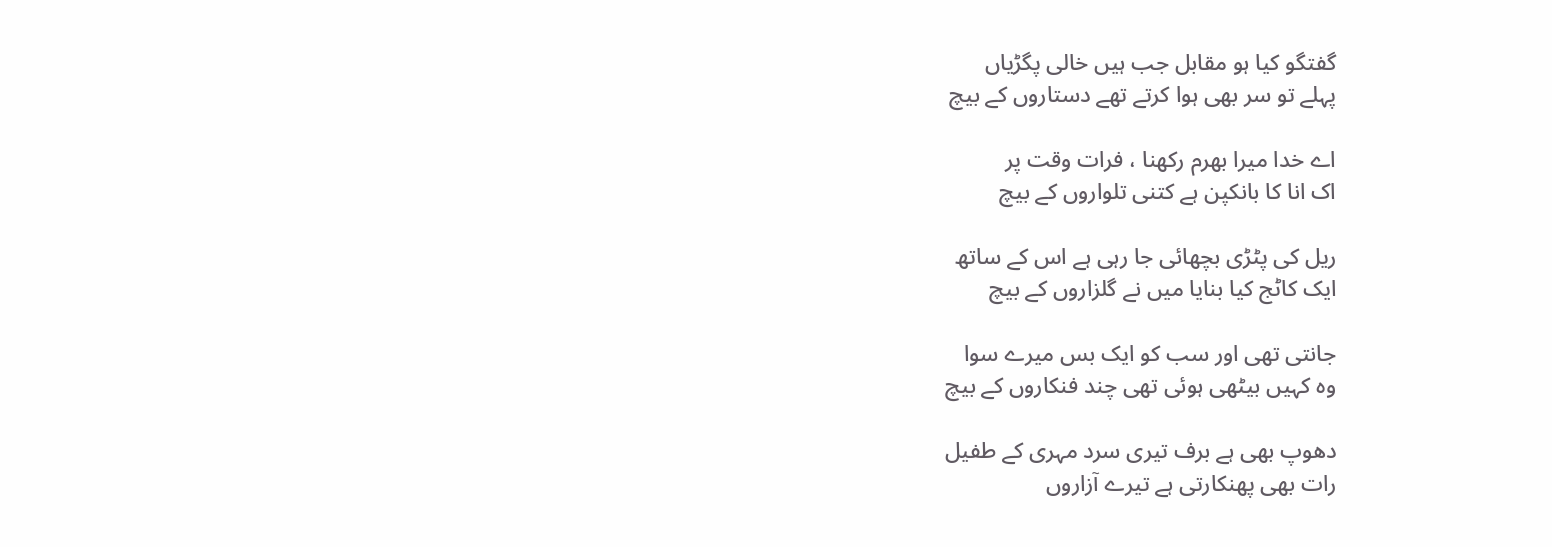گفتگو کیا ہو مقابل جب ہیں خالی پگڑیاں
پہلے تو سر بھی ہوا کرتے تھے دستاروں کے بیچ

اے خدا میرا بھرم رکھنا ، فرات وقت پر
اک انا کا بانکپن ہے کتنی تلواروں کے بیچ

ریل کی پٹڑی بچھائی جا رہی ہے اس کے ساتھ
ایک کاٹج کیا بنایا میں نے گلزاروں کے بیچ

جانتی تھی اور سب کو ایک بس میرے سوا
وہ کہیں بیٹھی ہوئی تھی چند فنکاروں کے بیچ

دھوپ بھی ہے برف تیری سرد مہری کے طفیل
رات بھی پھنکارتی ہے تیرے آزاروں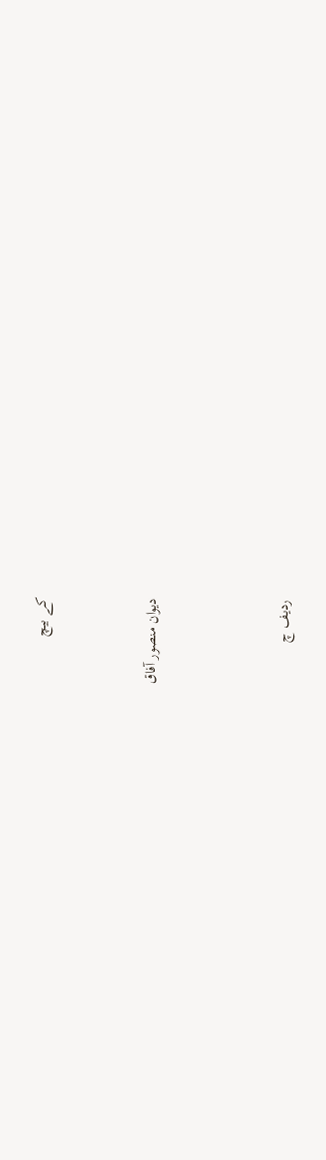کے بیچ




دیوان منصور آفاق





ردیف چ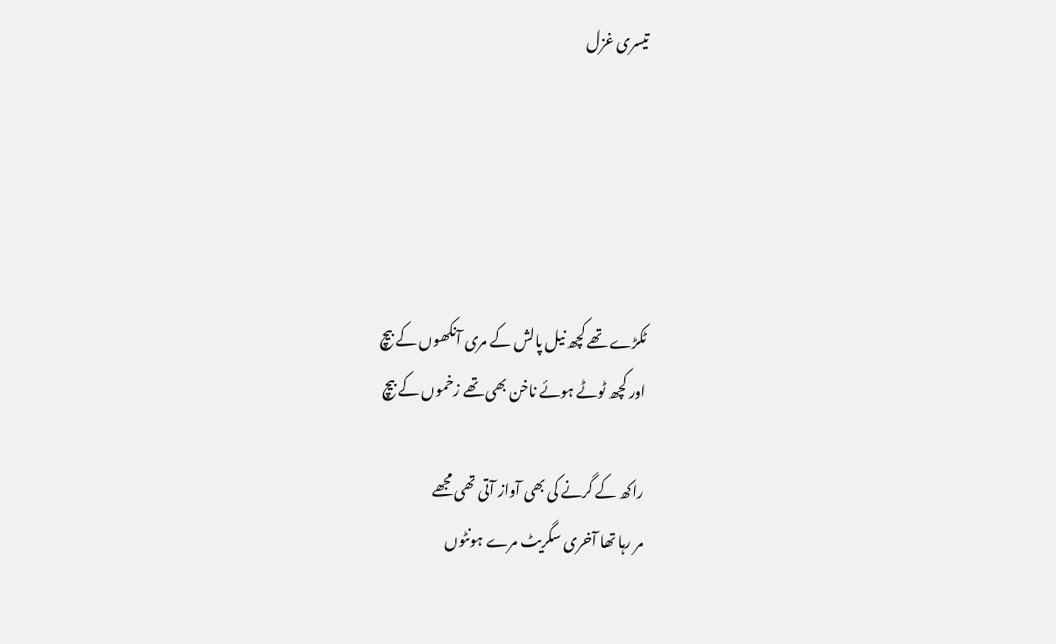تیسری غزل





ٹکڑے تھے کچھ نیل پالش کے مری آنکھوں کے بیچ
اور کچھ ٹوٹے ہوئے ناخن بھی تھے زخموں کے بیچ

راکھ کے گرنے کی بھی آواز آتی تھی مجھے
مر رہا تھا آخری سگریٹ مرے ہونٹوں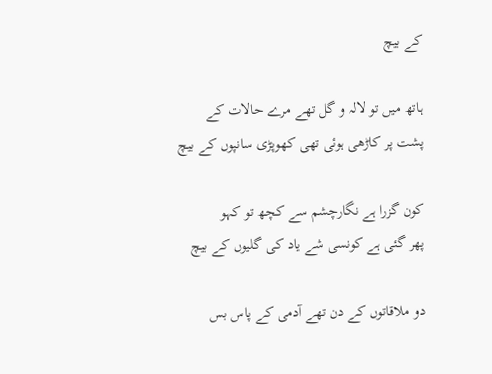کے بیچ

ہاتھ میں تو لالہ و گل تھے مرے حالات کے
پشت پر کاڑھی ہوئی تھی کھوپڑی سانپوں کے بیچ

کون گزرا ہے نگارچشم سے کچھ تو کہو
پھر گئی ہے کونسی شے یاد کی گلیوں کے بیچ

دو ملاقاتوں کے دن تھے آدمی کے پاس بس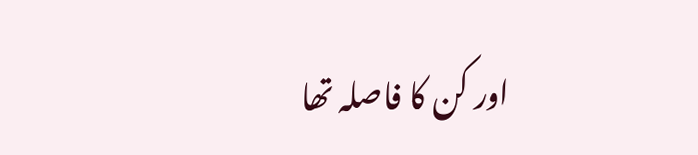اور کن کا فاصلہ تھا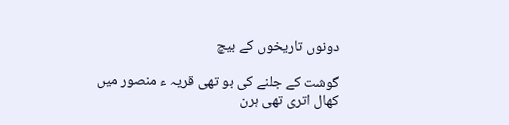دونوں تاریخوں کے بیچ

گوشت کے جلنے کی بو تھی قریہ ء منصور میں
کھال اتری تھی ہرن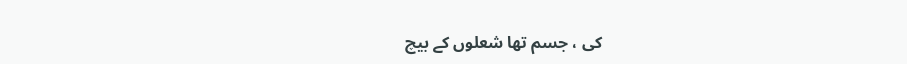کی ، جسم تھا شعلوں کے بیچ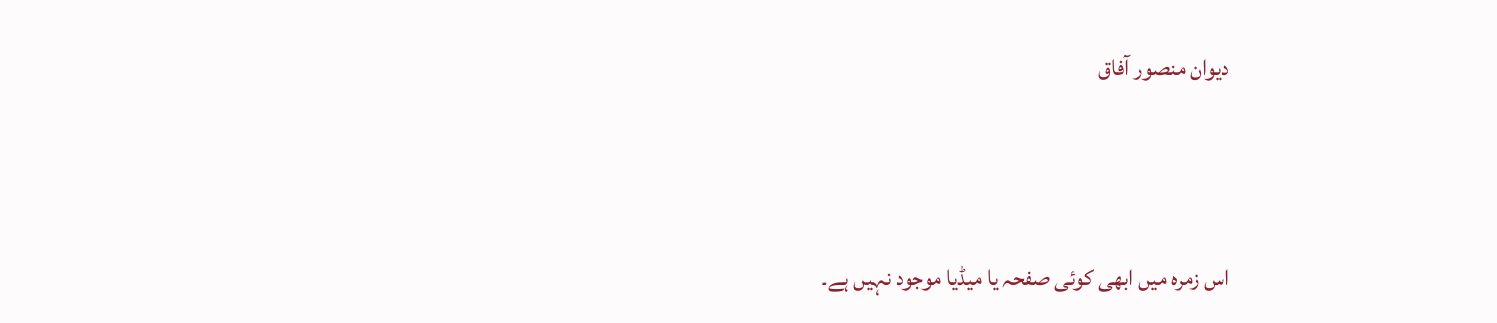دیوان منصور آفاق





اس زمرہ میں ابھی کوئی صفحہ یا میڈیا موجود نہیں ہے۔